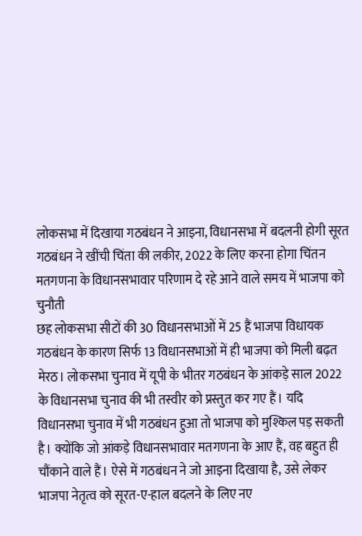लोकसभा में दिखाया गठबंधन ने आइना, विधानसभा में बदलनी होगी सूरत
गठबंधन ने खींची चिंता की लकीर, 2022 के लिए करना होगा चिंतन
मतगणना के विधानसभावार परिणाम दे रहे आने वाले समय में भाजपा को चुनौती
छह लोकसभा सीटों की 30 विधानसभाओं में 25 हैं भाजपा विधायक
गठबंधन के कारण सिर्फ 13 विधानसभाओं में ही भाजपा को मिली बढ़त
मेरठ। लोकसभा चुनाव में यूपी के भीतर गठबंधन के आंकड़े साल 2022 के विधानसभा चुनाव की भी तस्वीर को प्रस्तुत कर गए हैं। यदि विधानसभा चुनाव में भी गठबंधन हुआ तो भाजपा को मुश्किल पड़ सकती है। क्योंकि जो आंकड़े विधानसभावार मतगणना के आए हैं, वह बहुत ही चौंकाने वाले हैं। ऐसे में गठबंधन ने जो आइना दिखाया है, उसे लेकर भाजपा नेतृत्व को सूरत-ए-हाल बदलने के लिए नए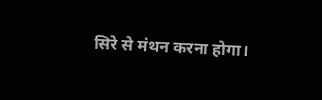सिरे से मंथन करना होगा।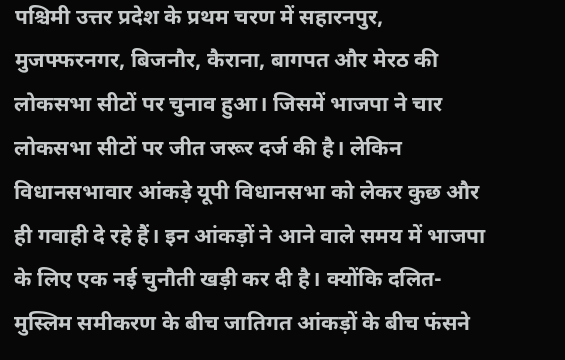पश्चिमी उत्तर प्रदेश के प्रथम चरण में सहारनपुर, मुजफ्फरनगर, बिजनौर, कैराना, बागपत और मेरठ की लोकसभा सीटों पर चुनाव हुआ। जिसमें भाजपा ने चार लोकसभा सीटों पर जीत जरूर दर्ज की है। लेकिन विधानसभावार आंकड़े यूपी विधानसभा को लेकर कुछ और ही गवाही दे रहे हैं। इन आंकड़ों ने आने वाले समय में भाजपा के लिए एक नई चुनौती खड़ी कर दी है। क्योंकि दलित-मुस्लिम समीकरण के बीच जातिगत आंकड़ों के बीच फंसने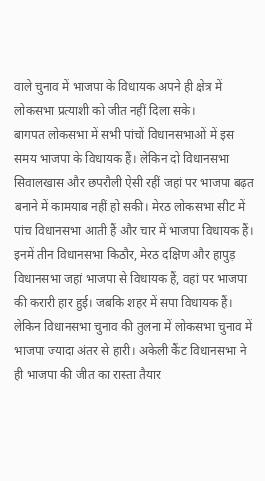वाले चुनाव में भाजपा के विधायक अपने ही क्षेत्र में लोकसभा प्रत्याशी को जीत नहीं दिला सके।
बागपत लोकसभा में सभी पांचों विधानसभाओं में इस समय भाजपा के विधायक हैं। लेकिन दो विधानसभा सिवालखास और छपरौली ऐसी रहीं जहां पर भाजपा बढ़त बनाने में कामयाब नहीं हो सकी। मेरठ लोकसभा सीट में पांच विधानसभा आती हैं और चार में भाजपा विधायक हैं। इनमें तीन विधानसभा किठौर, मेरठ दक्षिण और हापुड़ विधानसभा जहां भाजपा से विधायक हैं, वहां पर भाजपा की करारी हार हुई। जबकि शहर में सपा विधायक हैं। लेकिन विधानसभा चुनाव की तुलना में लोकसभा चुनाव में भाजपा ज्यादा अंतर से हारी। अकेली कैंट विधानसभा ने ही भाजपा की जीत का रास्ता तैयार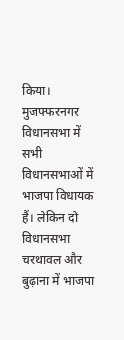किया।
मुजफ्फरनगर विधानसभा में सभी विधानसभाओं में भाजपा विधायक हैं। लेकिन दो विधानसभा चरथावल और बुढ़ाना में भाजपा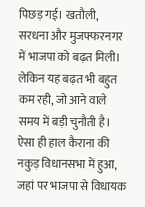पिछड़ गई। खतौली, सरधना और मुजफ्फरनगर में भाजपा को बढ़त मिली। लेकिन यह बढ़त भी बहुत कम रही, जो आने वाले समय में बड़ी चुनौती है। ऐसा ही हाल कैराना की नकुड़ विधानसभा में हुआ, जहां पर भाजपा से विधायक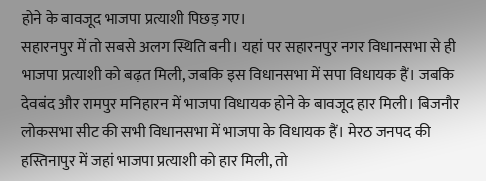होने के बावजूद भाजपा प्रत्याशी पिछड़ गए।
सहारनपुर में तो सबसे अलग स्थिति बनी। यहां पर सहारनपुर नगर विधानसभा से ही भाजपा प्रत्याशी को बढ़त मिली, जबकि इस विधानसभा में सपा विधायक हैं। जबकि देवबंद और रामपुर मनिहारन में भाजपा विधायक होने के बावजूद हार मिली। बिजनौर लोकसभा सीट की सभी विधानसभा में भाजपा के विधायक हैं। मेरठ जनपद की हस्तिनापुर में जहां भाजपा प्रत्याशी को हार मिली, तो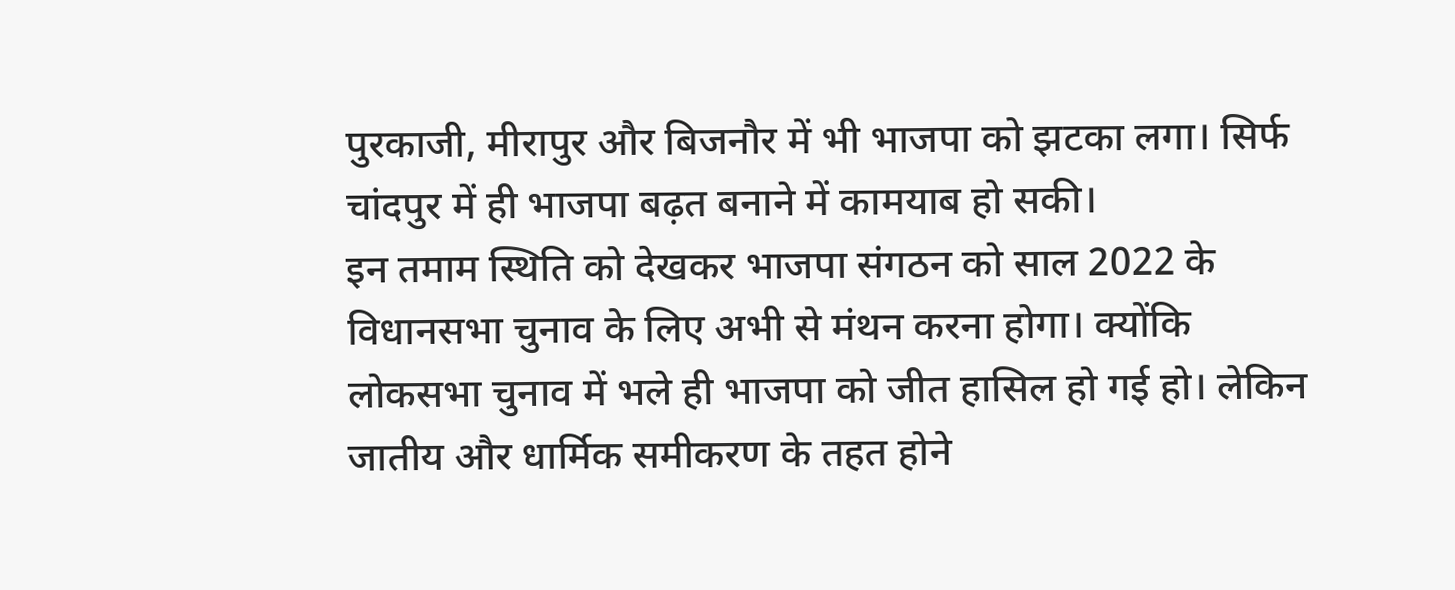पुरकाजी, मीरापुर और बिजनौर में भी भाजपा को झटका लगा। सिर्फ चांदपुर में ही भाजपा बढ़त बनाने में कामयाब हो सकी।
इन तमाम स्थिति को देखकर भाजपा संगठन को साल 2022 के विधानसभा चुनाव के लिए अभी से मंथन करना होगा। क्योंकि लोकसभा चुनाव में भले ही भाजपा को जीत हासिल हो गई हो। लेकिन जातीय और धार्मिक समीकरण के तहत होने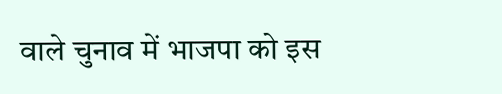वाले चुनाव में भाजपा को इस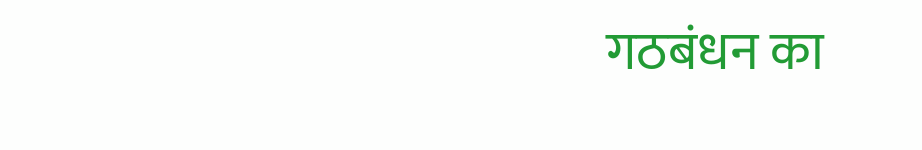गठबंधन का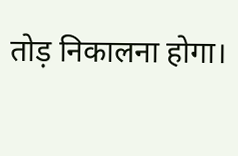तोड़ निकालना होगा।